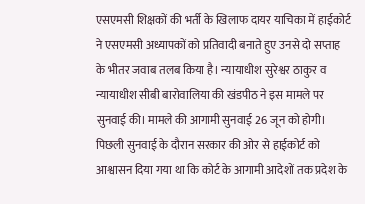एसएमसी शिक्षकों की भर्ती के खिलाफ दायर याचिका में हाईकोर्ट ने एसएमसी अध्यापकों को प्रतिवादी बनाते हुए उनसे दो सप्ताह के भीतर जवाब तलब किया है। न्यायाधीश सुरेश्वर ठाकुर व न्यायाधीश सीबी बारोवालिया की खंडपीठ ने इस मामले पर सुनवाई की। मामले की आगामी सुनवाई 26 जून को होगी। पिछली सुनवाई के दौरान सरकार की ओर से हाईकोर्ट को आश्वासन दिया गया था कि कोर्ट के आगामी आदेशों तक प्रदेश के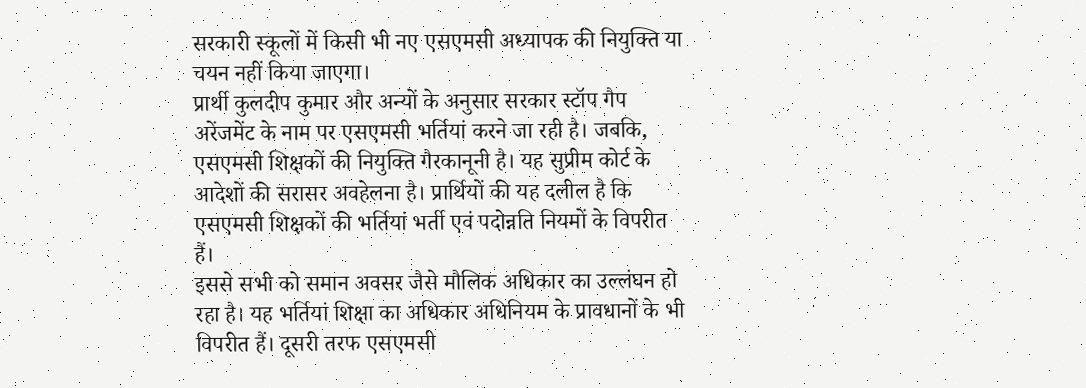सरकारी स्कूलों में किसी भी नए एसएमसी अध्यापक की नियुक्ति या चयन नहीं किया जाएगा।
प्रार्थी कुलदीप कुमार और अन्यों के अनुसार सरकार स्टॉप गैप अरेंजमेंट के नाम पर एसएमसी भर्तियां करने जा रही है। जबकि, एसएमसी शिक्षकों की नियुक्ति गैरकानूनी है। यह सुप्रीम कोर्ट के आदेशों की सरासर अवहेलना है। प्रार्थियों की यह दलील है कि एसएमसी शिक्षकों की भर्तियां भर्ती एवं पदोन्नति नियमों के विपरीत हैं।
इससे सभी को समान अवसर जैसे मौलिक अधिकार का उल्लंघन हो रहा है। यह भर्तियां शिक्षा का अधिकार अधिनियम के प्रावधानों के भी विपरीत हैं। दूसरी तरफ एसएमसी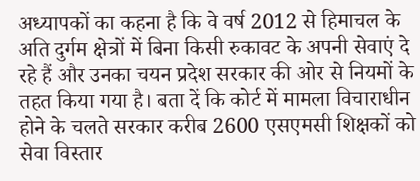अध्यापकों का कहना है कि वे वर्ष 2012 से हिमाचल के अति दुर्गम क्षेत्रों में बिना किसी रुकावट के अपनी सेवाएं दे रहे हैं और उनका चयन प्रदेश सरकार की ओर से नियमों के तहत किया गया है। बता दें कि कोर्ट में मामला विचाराधीन होने के चलते सरकार करीब 2600 एसएमसी शिक्षकों को सेवा विस्तार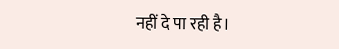नहीं दे पा रही है।